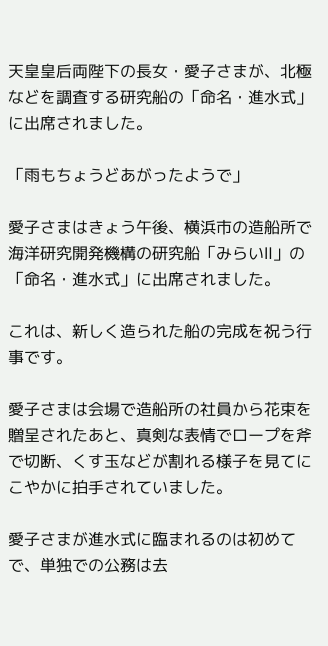天皇皇后両陛下の長女・愛子さまが、北極などを調査する研究船の「命名・進水式」に出席されました。

「雨もちょうどあがったようで」

愛子さまはきょう午後、横浜市の造船所で海洋研究開発機構の研究船「みらいⅡ」の「命名・進水式」に出席されました。

これは、新しく造られた船の完成を祝う行事です。

愛子さまは会場で造船所の社員から花束を贈呈されたあと、真剣な表情でロープを斧で切断、くす玉などが割れる様子を見てにこやかに拍手されていました。

愛子さまが進水式に臨まれるのは初めてで、単独での公務は去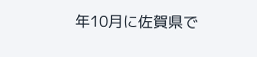年10月に佐賀県で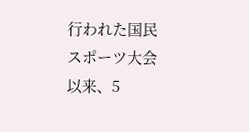行われた国民スポーツ大会以来、5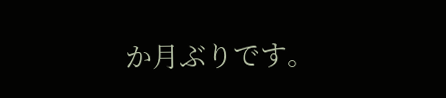か月ぶりです。